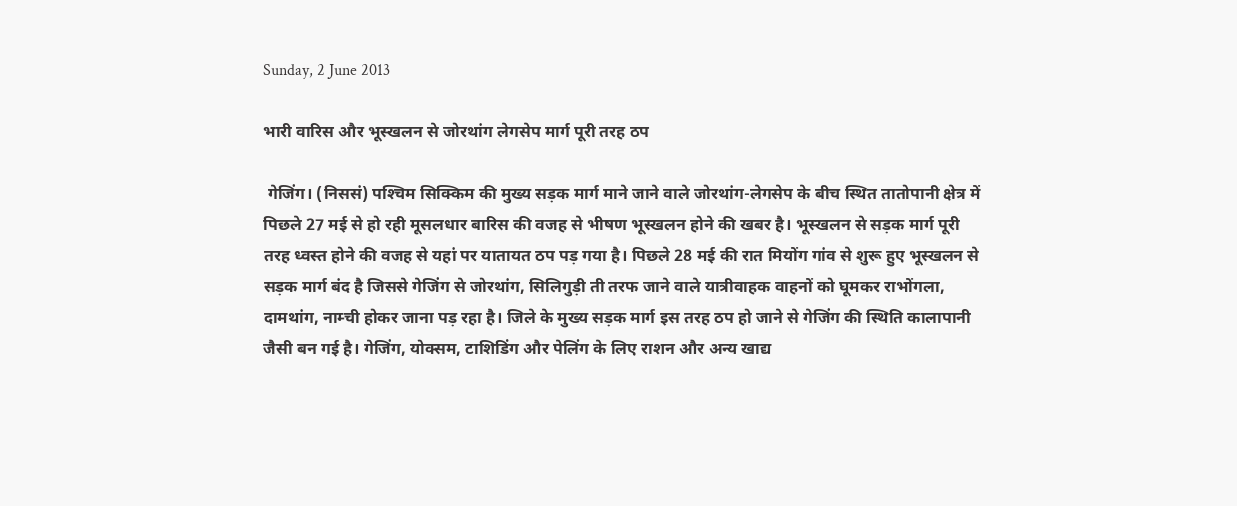Sunday, 2 June 2013

भारी वारिस और भूस्खलन से जोरथांग लेगसेप मार्ग पूरी तरह ठप

 गेजिंग। (निससं) पश्‍चिम सिक्किम की मुख्य सड़क मार्ग माने जाने वाले जोरथांग-लेगसेप के बीच स्थित तातोपानी क्षेत्र में पिछले 27 मई से हो रही मूसलधार बारिस की वजह से भीषण भूस्खलन होने की खबर है। भूस्खलन से सड़क मार्ग पूरी तरह ध्वस्त होने की वजह से यहां पर यातायत ठप पड़ गया है। पिछले 28 मई की रात मियोंग गांव से शुरू हुए भूस्खलन से सड़क मार्ग बंद है जिससे गेजिंग से जोरथांग, सिलिगुड़ी ती तरफ जाने वाले यात्रीवाहक वाहनों को घूमकर राभोंगला, दामथांग, नाम्ची होकर जाना पड़ रहा है। जिले के मुख्य सड़क मार्ग इस तरह ठप हो जाने से गेजिंग की स्थिति कालापानी जैसी बन गई है। गेजिंग, योक्सम, टाशिडिंग और पेलिंग के लिए राशन और अन्य खाद्य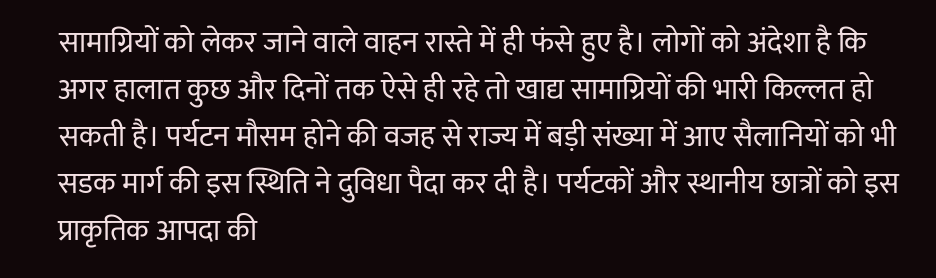सामाग्रियों को लेकर जाने वाले वाहन रास्ते में ही फंसे हुए है। लोगों को अंदेशा है कि अगर हालात कुछ और दिनों तक ऐसे ही रहे तो खाद्य सामाग्रियों की भारी किल्लत हो सकती है। पर्यटन मौसम होने की वजह से राज्य में बड़ी संख्या में आए सैलानियों को भी सडक मार्ग की इस स्थिति ने दुविधा पैदा कर दी है। पर्यटकों और स्थानीय छात्रों को इस प्राकृतिक आपदा की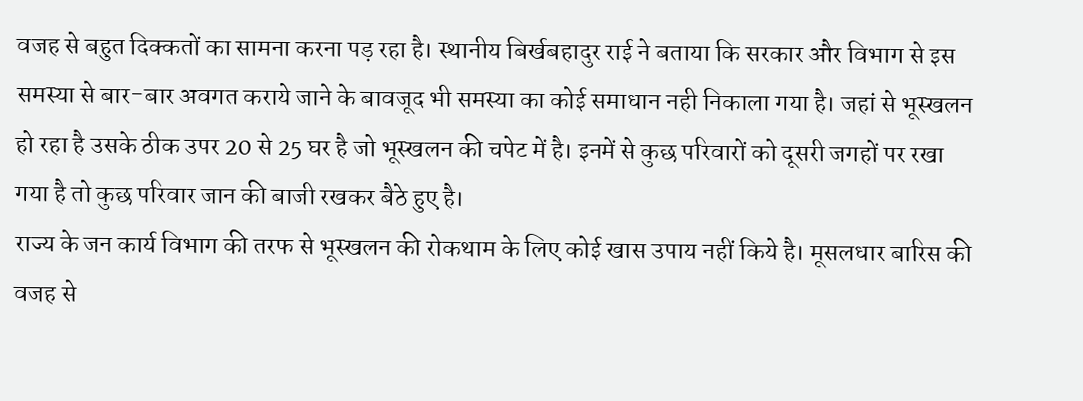वजह से बहुत दिक्कतों का सामना करना पड़ रहा है। स्थानीय बिर्खबहादुर राई ने बताया कि सरकार और विभाग से इस समस्या से बार-बार अवगत कराये जाने के बावजूद भी समस्या का कोई समाधान नही निकाला गया है। जहां से भूस्खलन हो रहा है उसके ठीक उपर 20 से 25 घर है जो भूस्खलन की चपेट में है। इनमें से कुछ परिवारों को दूसरी जगहों पर रखा गया है तो कुछ परिवार जान की बाजी रखकर बैठे हुए है।
राज्य के जन कार्य विभाग की तरफ से भूस्खलन की रोकथाम के लिए कोई खास उपाय नहीं किये है। मूसलधार बारिस की वजह से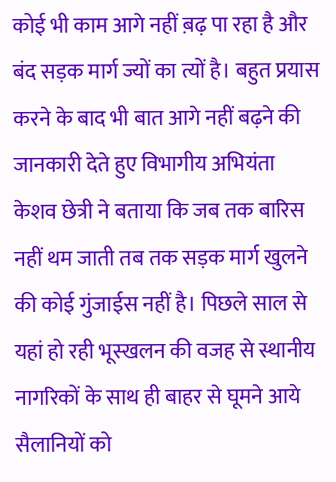कोई भी काम आगे नहीं ब़ढ़ पा रहा है और बंद सड़क मार्ग ज्यों का त्यों है। बहुत प्रयास करने के बाद भी बात आगे नहीं बढ़ने की जानकारी देते हुए विभागीय अभियंता केशव छेत्री ने बताया कि जब तक बारिस नहीं थम जाती तब तक सड़क मार्ग खुलने की कोई गुंजाईस नहीं है। पिछले साल से यहां हो रही भूस्खलन की वजह से स्थानीय नागरिकों के साथ ही बाहर से घूमने आये सैलानियों को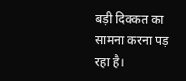बड़ी दिक्कत का सामना करना पड़ रहा है।